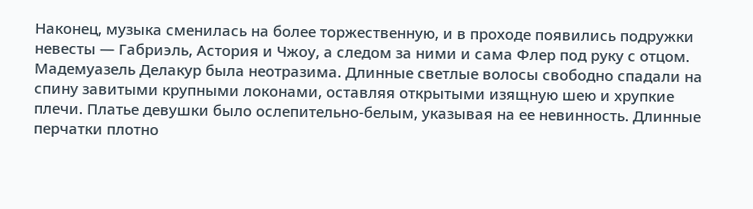Наконец, музыка сменилась на более торжественную, и в проходе появились подружки невесты — Габриэль, Астория и Чжоу, а следом за ними и сама Флер под руку с отцом. Мадемуазель Делакур была неотразима. Длинные светлые волосы свободно спадали на спину завитыми крупными локонами, оставляя открытыми изящную шею и хрупкие плечи. Платье девушки было ослепительно-белым, указывая на ее невинность. Длинные перчатки плотно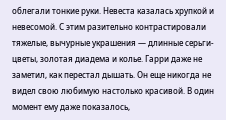облегали тонкие руки. Невеста казалась хрупкой и невесомой. С этим разительно контрастировали тяжелые, вычурные украшения — длинные серьги-цветы, золотая диадема и колье. Гарри даже не заметил, как перестал дышать. Он еще никогда не видел свою любимую настолько красивой. В один момент ему даже показалось,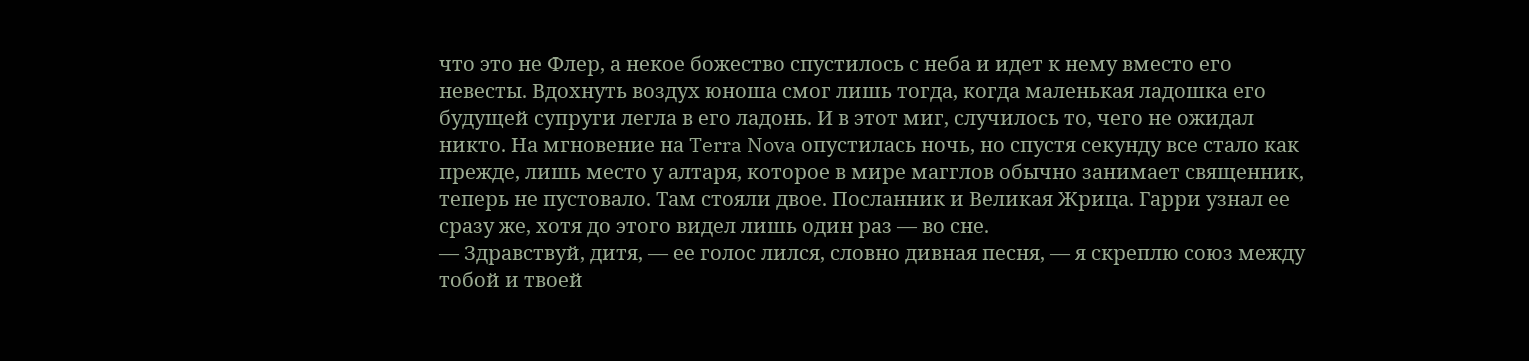что это не Флер, а некое божество спустилось с неба и идет к нему вместо его невесты. Вдохнуть воздух юноша смог лишь тогда, когда маленькая ладошка его будущей супруги легла в его ладонь. И в этот миг, случилось то, чего не ожидал никто. На мгновение на Terra Nova опустилась ночь, но спустя секунду все стало как прежде, лишь место у алтаря, которое в мире магглов обычно занимает священник, теперь не пустовало. Там стояли двое. Посланник и Великая Жрица. Гарри узнал ее сразу же, хотя до этого видел лишь один раз — во сне.
— Здравствуй, дитя, — ее голос лился, словно дивная песня, — я скреплю союз между тобой и твоей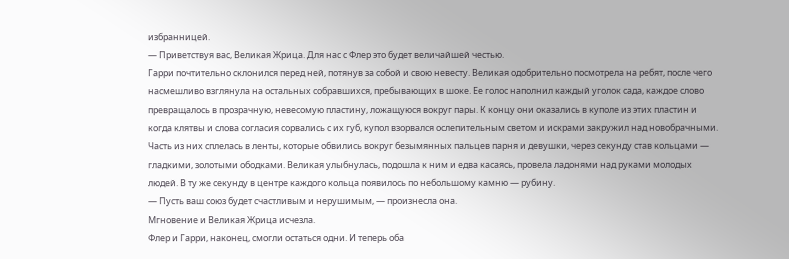избранницей.
— Приветствуя вас, Великая Жрица. Для нас с Флер это будет величайшей честью.
Гарри почтительно склонился перед ней, потянув за собой и свою невесту. Великая одобрительно посмотрела на ребят, после чего насмешливо взглянула на остальных собравшихся, пребывающих в шоке. Ее голос наполнил каждый уголок сада, каждое слово превращалось в прозрачную, невесомую пластину, ложащуюся вокруг пары. К концу они оказались в куполе из этих пластин и когда клятвы и слова согласия сорвались с их губ, купол взорвался ослепительным светом и искрами закружил над новобрачными. Часть из них сплелась в ленты, которые обвились вокруг безымянных пальцев парня и девушки, через секунду став кольцами — гладкими, золотыми ободками. Великая улыбнулась, подошла к ним и едва касаясь, провела ладонями над руками молодых людей. В ту же секунду в центре каждого кольца появилось по небольшому камню — рубину.
— Пусть ваш союз будет счастливым и нерушимым, — произнесла она.
Мгновение и Великая Жрица исчезла.
Флер и Гарри, наконец, смогли остаться одни. И теперь оба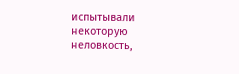испытывали некоторую неловкость,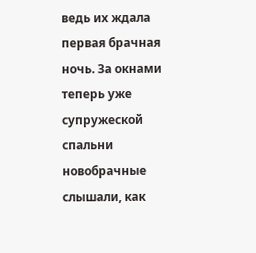ведь их ждала первая брачная ночь. За окнами теперь уже супружеской спальни новобрачные слышали, как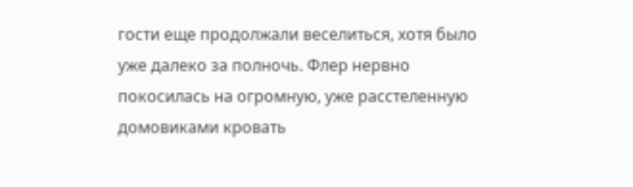гости еще продолжали веселиться, хотя было уже далеко за полночь. Флер нервно покосилась на огромную, уже расстеленную домовиками кровать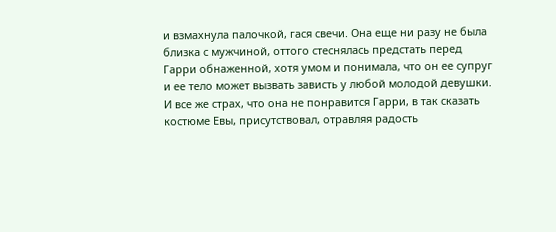и взмахнула палочкой, гася свечи. Она еще ни разу не была близка с мужчиной, оттого стеснялась предстать перед Гарри обнаженной, хотя умом и понимала, что он ее супруг и ее тело может вызвать зависть у любой молодой девушки. И все же страх, что она не понравится Гарри, в так сказать костюме Евы, присутствовал, отравляя радость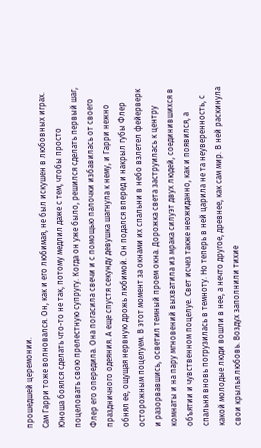прошедшей церемонии.
Сам Гарри тоже волновался. Он, как и его любимая, не был искушен в любовных играх. Юноша боялся сделать что-то не так, потому медлил даже с тем, чтобы просто поцеловать свою прелестную супругу. Когда он уже было, решился сделать первый шаг, Флер его опередила. Она погасила свечи и с помощью палочки избавилась от своего праздничного одеяния. А еще спустя секунду девушка шагнула к нему, и Гарри нежно обнял ее, ощущая нервную дрожь любимой. Он подался вперед и накрыл губы Флер осторожным поцелуем. В этот момент за окнами их спальни в небо взлетел фейерверк и разорвавшись, осветил темный проем окна. Дорожка света заструилась к центру комнаты и на пару мгновений выхватила из мрака силуэт двух людей, соединившихся в объятии и чувственном поцелуе. Свет исчез также неожиданно, как и появился, а спальня вновь погрузилась в темноту. Но теперь в ней царила не та неуверенность, с какой молодые люди вошли в нее, а нечто другое, древнее, как сам мир. В ней раскинула свои крылья любовь. Воздух заполнили тихие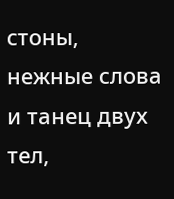стоны, нежные слова и танец двух тел,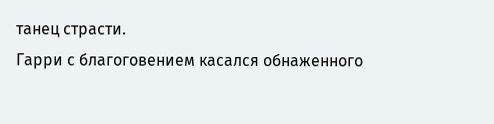танец страсти.
Гарри с благоговением касался обнаженного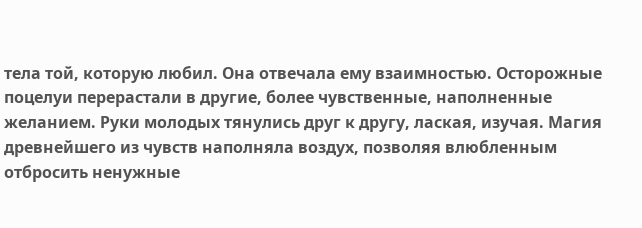тела той, которую любил. Она отвечала ему взаимностью. Осторожные поцелуи перерастали в другие, более чувственные, наполненные желанием. Руки молодых тянулись друг к другу, лаская, изучая. Магия древнейшего из чувств наполняла воздух, позволяя влюбленным отбросить ненужные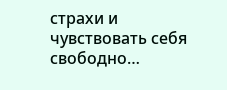страхи и чувствовать себя свободно…